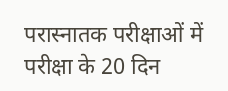परास्नातक परीक्षाओं में परीक्षा के 20 दिन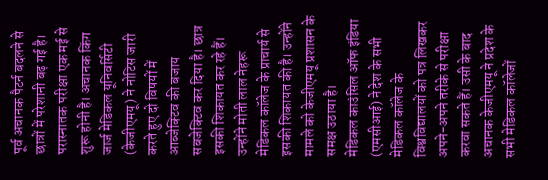पूर्व अचानक पैटर्न बदलने से छात्रों में परेशानी बढ़ गई है। परास्नातक परीक्षा एक मई से शुरू होनी है। अचानक किंग जार्ज मेडिकल यूनिवर्सिटी (केजीएमयू) ने नोटिस जारी करते हुए दो विषयों में आब्जेक्टिव की बजाय सबजेक्टिव कर दिया है। छात्र इसकी शिकायत कर रहे हैं। उन्होंने मोती लाल नेहरू मेडिकल कॉलेज के प्राचार्य से इसकी शिकायत की है। उन्होंने मामले को केजीएमयू प्रशासन के समक्ष उठाया है।
मेडिकल काउंसिल ऑफ इंडिया (एमसीआई) ने देश के सभी मेडिकल कॉलेज के विश्वविद्यालयों को पत्र लिखकर अपने-अपने तरीके से परीक्षा करवा सकते हैं। उसी के बाद अचानक केजीएमयू ने प्रदेश के सभी मेडिकल कॉलेजों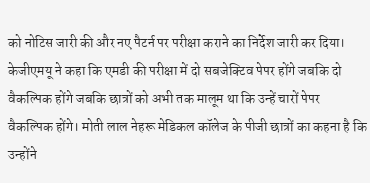को नोटिस जारी की और नए पैटर्न पर परीक्षा कराने का निर्देश जारी कर दिया। केजीएमयू ने कहा कि एमडी की परीक्षा में दो सबजेक्टिव पेपर होंगे जबकि दो वैकल्पिक होंगे जबकि छात्रों को अभी तक मालूम था कि उन्हें चारों पेपर वैकल्पिक होंगे। मोती लाल नेहरू मेडिकल कॉलेज के पीजी छात्रों का कहना है कि उन्होंने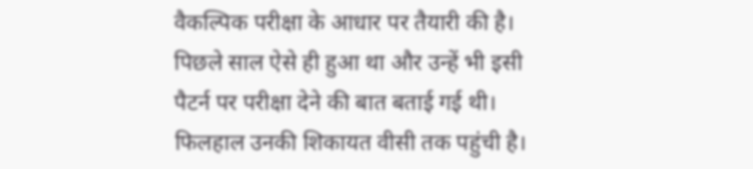वैकल्पिक परीक्षा के आधार पर तैयारी की है। पिछले साल ऐसे ही हुआ था और उन्हें भी इसी पैटर्न पर परीक्षा देने की बात बताई गई थी। फिलहाल उनकी शिकायत वीसी तक पहुंची है।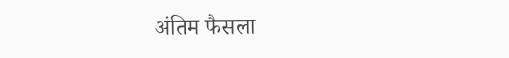अंतिम फैसला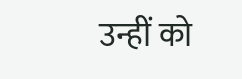उन्हीं को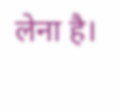लेना है।